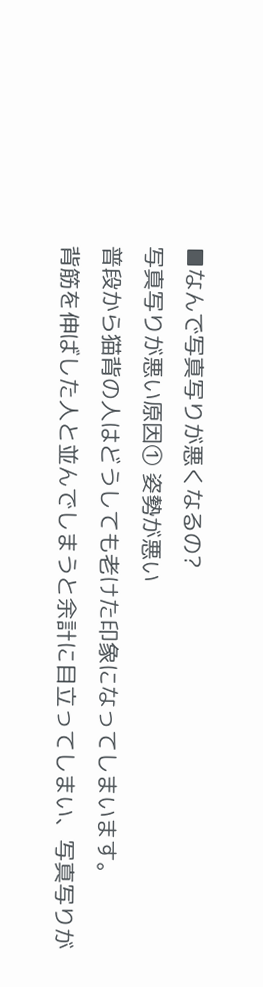■なんで写真写りが悪くなるの?
写真写りが悪い原因① 姿勢が悪い
普段から猫背の人はどうしても老けた印象になってしまいます。
背筋を伸ばした人と並んでしまうと余計に目立ってしまい、写真写りが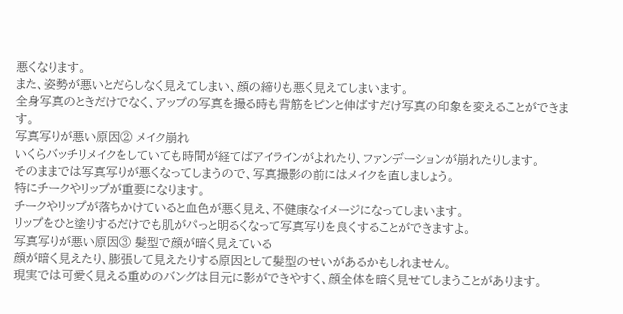悪くなります。
また、姿勢が悪いとだらしなく見えてしまい、顔の締りも悪く見えてしまいます。
全身写真のときだけでなく、アップの写真を撮る時も背筋をピンと伸ばすだけ写真の印象を変えることができます。
写真写りが悪い原因② メイク崩れ
いくらバッチリメイクをしていても時間が経てばアイラインがよれたり、ファンデーションが崩れたりします。
そのままでは写真写りが悪くなってしまうので、写真撮影の前にはメイクを直しましょう。
特にチークやリップが重要になります。
チークやリップが落ちかけていると血色が悪く見え、不健康なイメージになってしまいます。
リップをひと塗りするだけでも肌がパっと明るくなって写真写りを良くすることができますよ。
写真写りが悪い原因③ 髪型で顔が暗く見えている
顔が暗く見えたり、膨張して見えたりする原因として髪型のせいがあるかもしれません。
現実では可愛く見える重めのバングは目元に影ができやすく、顔全体を暗く見せてしまうことがあります。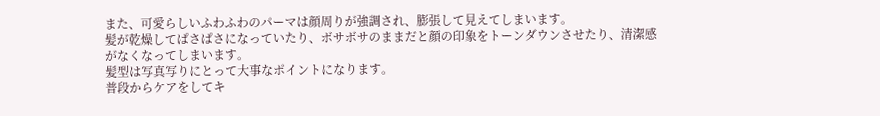また、可愛らしいふわふわのパーマは顔周りが強調され、膨張して見えてしまいます。
髪が乾燥してぱさぱさになっていたり、ボサボサのままだと顔の印象をトーンダウンさせたり、清潔感がなくなってしまいます。
髪型は写真写りにとって大事なポイントになります。
普段からケアをしてキ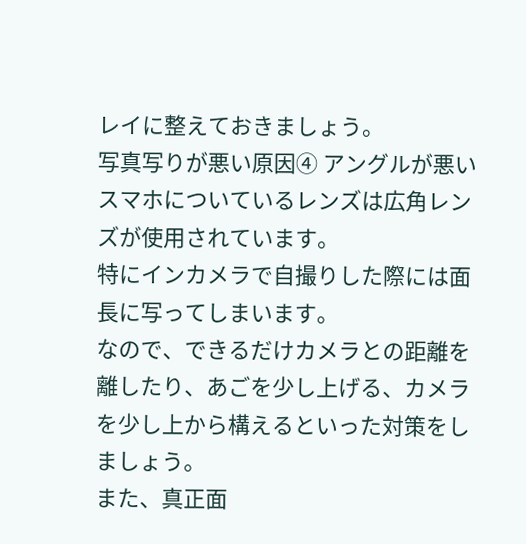レイに整えておきましょう。
写真写りが悪い原因④ アングルが悪い
スマホについているレンズは広角レンズが使用されています。
特にインカメラで自撮りした際には面長に写ってしまいます。
なので、できるだけカメラとの距離を離したり、あごを少し上げる、カメラを少し上から構えるといった対策をしましょう。
また、真正面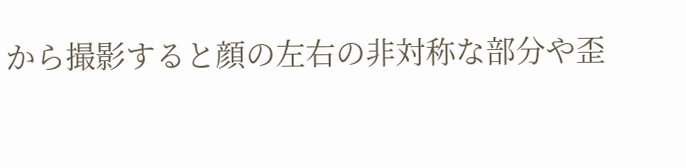から撮影すると顔の左右の非対称な部分や歪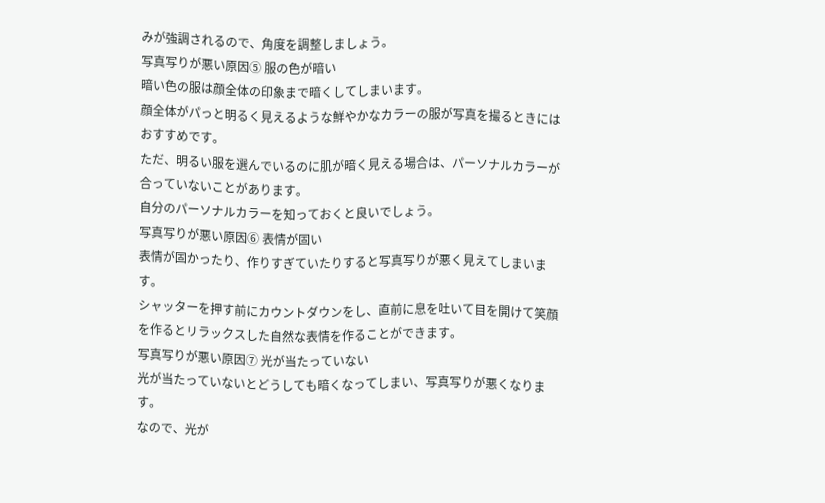みが強調されるので、角度を調整しましょう。
写真写りが悪い原因⑤ 服の色が暗い
暗い色の服は顔全体の印象まで暗くしてしまいます。
顔全体がパっと明るく見えるような鮮やかなカラーの服が写真を撮るときにはおすすめです。
ただ、明るい服を選んでいるのに肌が暗く見える場合は、パーソナルカラーが合っていないことがあります。
自分のパーソナルカラーを知っておくと良いでしょう。
写真写りが悪い原因⑥ 表情が固い
表情が固かったり、作りすぎていたりすると写真写りが悪く見えてしまいます。
シャッターを押す前にカウントダウンをし、直前に息を吐いて目を開けて笑顔を作るとリラックスした自然な表情を作ることができます。
写真写りが悪い原因⑦ 光が当たっていない
光が当たっていないとどうしても暗くなってしまい、写真写りが悪くなります。
なので、光が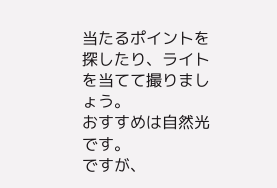当たるポイントを探したり、ライトを当てて撮りましょう。
おすすめは自然光です。
ですが、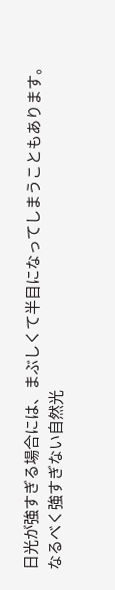日光が強すぎる場合には、まぶしくて半目になってしまうこともあります。
なるべく強すぎない自然光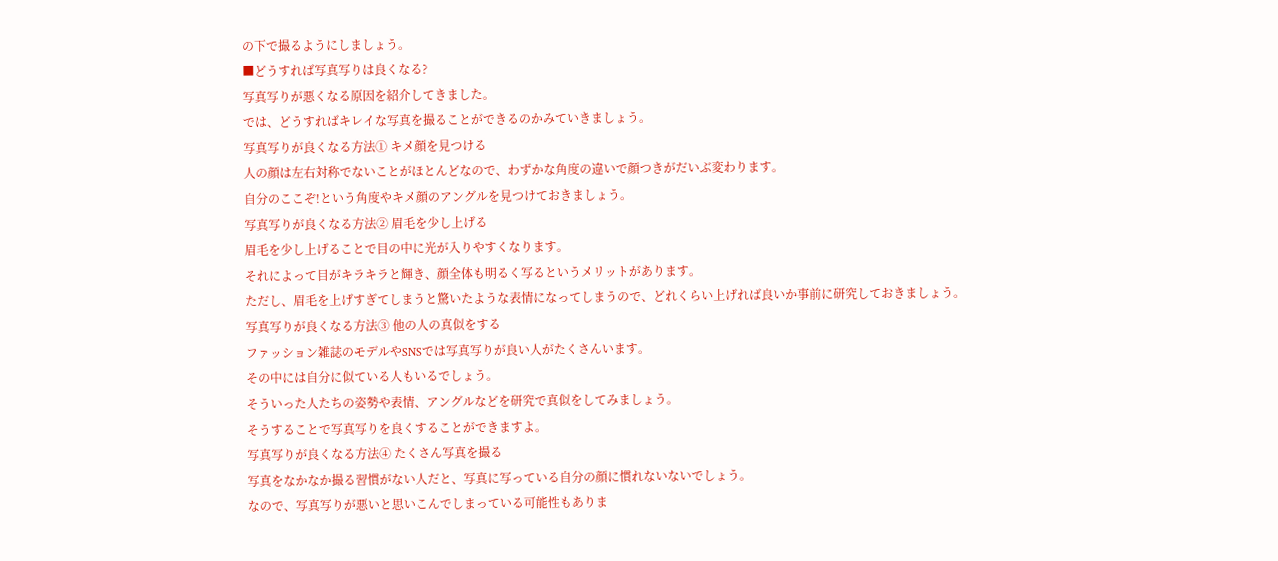の下で撮るようにしましょう。
■どうすれば写真写りは良くなる?
写真写りが悪くなる原因を紹介してきました。
では、どうすればキレイな写真を撮ることができるのかみていきましょう。
写真写りが良くなる方法① キメ顔を見つける
人の顔は左右対称でないことがほとんどなので、わずかな角度の違いで顔つきがだいぶ変わります。
自分のここぞ!という角度やキメ顔のアングルを見つけておきましょう。
写真写りが良くなる方法② 眉毛を少し上げる
眉毛を少し上げることで目の中に光が入りやすくなります。
それによって目がキラキラと輝き、顔全体も明るく写るというメリットがあります。
ただし、眉毛を上げすぎてしまうと驚いたような表情になってしまうので、どれくらい上げれば良いか事前に研究しておきましょう。
写真写りが良くなる方法③ 他の人の真似をする
ファッション雑誌のモデルやSNSでは写真写りが良い人がたくさんいます。
その中には自分に似ている人もいるでしょう。
そういった人たちの姿勢や表情、アングルなどを研究で真似をしてみましょう。
そうすることで写真写りを良くすることができますよ。
写真写りが良くなる方法④ たくさん写真を撮る
写真をなかなか撮る習慣がない人だと、写真に写っている自分の顔に慣れないないでしょう。
なので、写真写りが悪いと思いこんでしまっている可能性もありま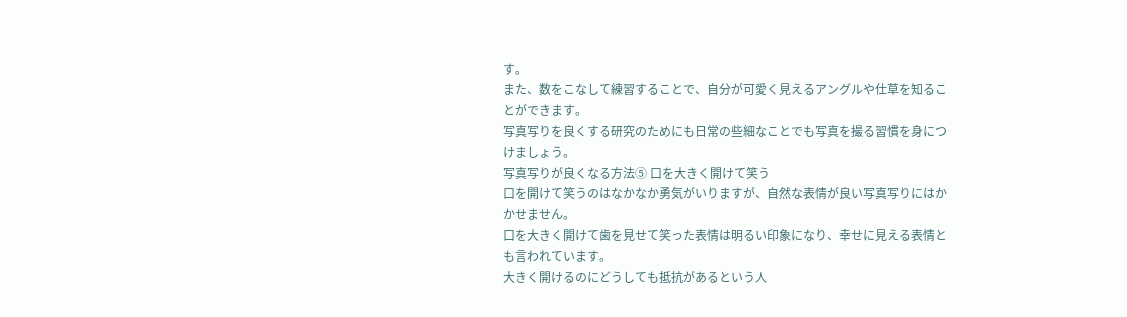す。
また、数をこなして練習することで、自分が可愛く見えるアングルや仕草を知ることができます。
写真写りを良くする研究のためにも日常の些細なことでも写真を撮る習慣を身につけましょう。
写真写りが良くなる方法⑤ 口を大きく開けて笑う
口を開けて笑うのはなかなか勇気がいりますが、自然な表情が良い写真写りにはかかせません。
口を大きく開けて歯を見せて笑った表情は明るい印象になり、幸せに見える表情とも言われています。
大きく開けるのにどうしても抵抗があるという人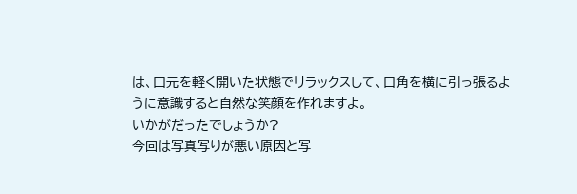は、口元を軽く開いた状態でリラックスして、口角を横に引っ張るように意識すると自然な笑顔を作れますよ。
いかがだったでしょうか?
今回は写真写りが悪い原因と写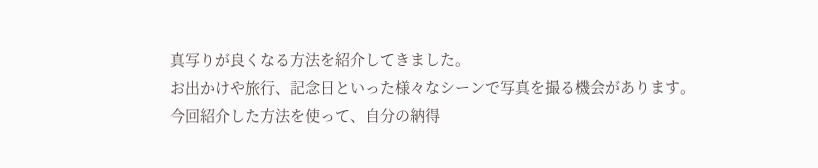真写りが良くなる方法を紹介してきました。
お出かけや旅行、記念日といった様々なシーンで写真を撮る機会があります。
今回紹介した方法を使って、自分の納得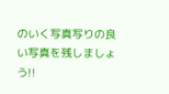のいく写真写りの良い写真を残しましょう!!